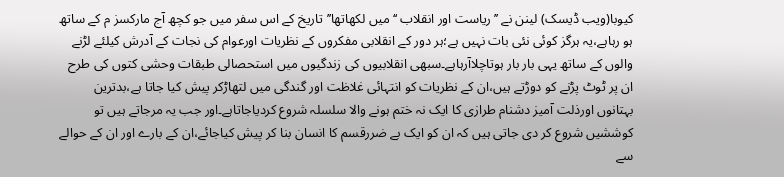کیوبا(ویب ڈیسک) لینن نے ’’ریاست اور انقلاب ‘‘ میں لکھاتھا’’تاریخ کے اس سفر میں جو کچھ آج مارکسز م کے ساتھ ہو رہاہے،یہ ہرگز کوئی نئی بات نہیں ہے؛ہر دور کے انقلابی مفکروں کے نظریات اورعوام کی نجات کے آدرش کیلئے لڑنے والوں کے ساتھ یہی بار بار ہوتاچلاآرہاہے۔سبھی انقلابیوں کی زندگیوں میں استحصالی طبقات وحشی کتوں کی طرح ان پر ٹوٹ پڑنے کو دوڑتے ہیں،ان کے نظریات کو انتہائی غلاظت اور گندگی میں لتھاڑکر پیش کیا جاتا ہے،بدترین بہتانوں اورذلت آمیز دشنام طرازی کا ایک نہ ختم ہونے والا سلسلہ شروع کردیاجاتاہے۔اور جب یہ مرجاتے ہیں تو کوششیں شروع کر دی جاتی ہیں کہ ان کو ایک بے ضررقسم کا انسان بنا کر پیش کیاجائے،ان کے بارے اور ان کے حوالے سے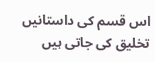اس قسم کی داستانیں تخلیق کی جاتی ہیں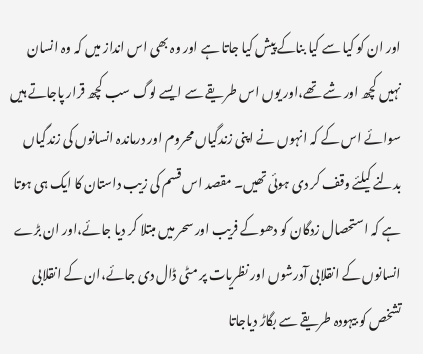اور ان کو کیا سے کیا بناکے پیش کیا جاتا ہے اور وہ بھی اس انداز میں کہ وہ انسان نہیں کچھ اور شے تھے،اور یوں اس طریقے سے ایسے لوگ سب کچھ قرار پاجاتے ہیں سوائے اس کے کہ انہوں نے اپنی زندگیاں محروم اور درماندہ انسانوں کی زندگیاں بدلنے کیلئے وقف کر دی ہوئی تھیں۔ مقصد اس قسم کی زیب داستان کا ایک ہی ہوتا ہے کہ استحصال زدگان کو دھوکے فریب اور سحر میں مبتلا کر دیا جائے،اور ان بڑے انسانوں کے انقلابی آدرشوں اور نظریات پر مٹی ڈال دی جائے،ان کے انقلابی تشخص کو بیہودہ طریقے سے بگاڑ دیاجاتا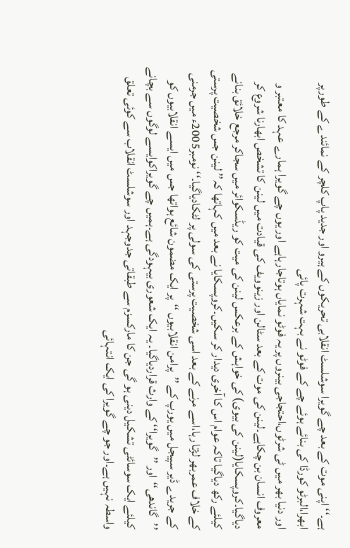ہے۔‘‘اپنی موت کے بعد چے گویرا سوشلسٹ انقلابی تحریکوں کے ہیرو اور جدید پاپ کلچر کے نمائندے کے طورپر ابھرا،البرٹو کورڈا کی بنائے ہوئے چے کے فوٹو نے بہت شہرت پائی
اور دنیا بھر میں ٹی شرٹوں،احتجاجی بینروں پر یہ فوٹو نمایاں ہوتاجارہاہے اور یوں چے گویرا ہمارے عہد کا معتبر و معروف انسان بن چکاہے۔لینن کی موت کے بعد سٹالن اور زینوویف کی قیادت میں لینن کا تشخص ابھارنا شروع کر دیاگیا۔کروپسکایا(لینن کی بیوی) کی خواہش کے برعکس لینن کی میت کو ریڈسکوائر میں سجاکر مرجع خلائق بنانے کیلئے رکھ دیاگیا تاکہ عوام اس کا آخری دیدار کر سکیں۔کروپسکایا نے بعد میں کہاتھا کہ’’ لینن جس شخصیت پرستی کے خلاف عمربھر لڑتا رہا،اسے مرنے کے بعد اسی شخصیت پرستی کی سولی پر لٹکادیاگیا۔‘‘ نومبر2005ء میں جرمنی کے جریدے ڈیر سپیجل میں یورپ کے ’’پرامن انقلابیوں ‘‘پر ایک مضمون شائع ہواتھا جس میں ایسے انقلابیوں کو ’’گاندھی‘‘اور ’’گویرا‘‘ کے وارث قراردیاگیا۔ یہ ایک شعوری بیہودگی ہے۔ہمیں چے گویراکوایسے لوگوں سے بچانے کیلئے ایک سوسائٹی تشکیل دینی ہو گی جن کا مارکسزم سے طبقاتی جدوجہد اور سوشلسٹ انقلاب سے کوئی تعلق واسطہ نہیں ہے۔اور جو چے گویرا کی ایک انتہائی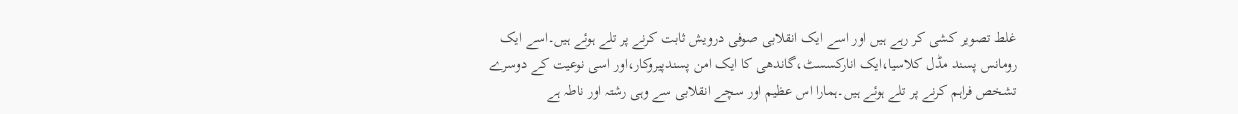غلط تصویر کشی کر رہے ہیں اور اسے ایک انقلابی صوفی درویش ثابت کرنے پر تلے ہوئے ہیں۔اسے ایک رومانس پسند مڈل کلاسیا،ایک انارکسسٹ،گاندھی کا ایک امن پسندپیروکار،اور اسی نوعیت کے دوسرے تشخص فراہم کرنے پر تلے ہوئے ہیں۔ہمارا اس عظیم اور سچے انقلابی سے وہی رشتہ اور ناطہ ہے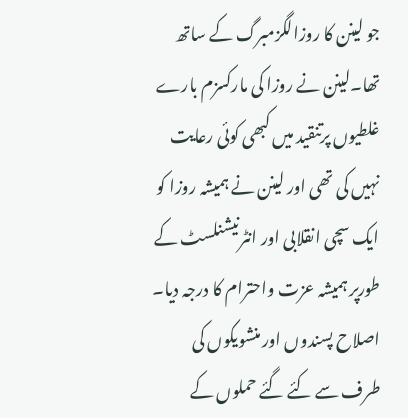جو لینن کا روزالگزمبرگ کے ساتھ تھا۔لینن نے روزا کی مارکسزم بارے غلطیوں پرتنقید میں کبھی کوئی رعایت نہیں کی تھی اور لینن نے ہمیشہ روزا کو ایک سچی انقلابی اور انٹرنیشنلسٹ کے طورپر ہمیشہ عزت واحترام کا درجہ دیا۔ اصلاح پسندوں اور منشویکوں کی طرف سے کئے گئے حملوں کے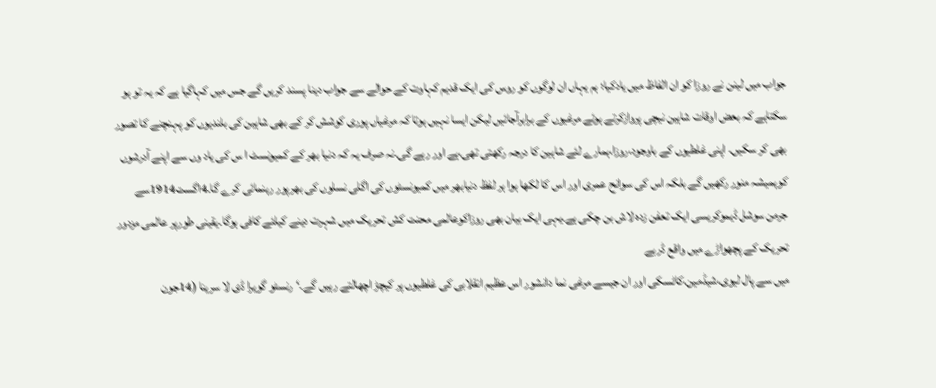جواب میں لینن نے روزا کو ان الفاظ میں یادکیا؛ ہم یہاں ان لوگوں کو روس کی ایک قدیم کہاوت کے حوالے سے جواب دینا پسند کریں گے جس میں کہاگیا ہے کہ یہ تو ہو سکتاہے کہ بعض اوقات شاہین نیچی پروازکرتے ہوئے مرغیوں کے برابرآجائیں لیکن ایسا نہیں ہوتا کہ مرغیاں پوری کوشش کر کے بھی شاہین کی بلندیوں کو پہنچنے کا تصور بھی کر سکیں۔ اپنی غلطیوں کے باوجود،روزا،ہمارے لئے شاہین کا درجہ رکھتی تھی،ہے اور رہے گی۔نہ صرف یہ کہ دنیا بھر کے کمیونسٹ ا س کی یاد وں سے اپنے آدرشوں کوہمیشہ منور رکھیں گے بلکہ اس کی سوانح عمری اور اس کا لکھا ہوا ہر لفظ دنیابھر میں کمیونسٹوں کی اگلی نسلوں کی بھرپور رہنمائی کرے گا۔4اگست1914سے جرمن سوشل ڈیموکریسی ایک تعفن زدہ لاش بن چکی ہے۔یہی ایک بیان بھی روزاکوعالمی محنت کش تحریک میں شہرت دینے کیلئے کافی ہوگا۔یقینی طورپر عالمی مزدور تحریک کے پچھواڑے میں واقع ڈربے
میں سے پال لیوی،شیڈمین،کاٹسکی اور ان جیسے مرغی نما دانشور اس عظیم انقلابی کی غلطیوں پر کیچڑ اچھالتے رہیں گے۔‘رنسٹو گویرا ڈی لا سرینا (14جون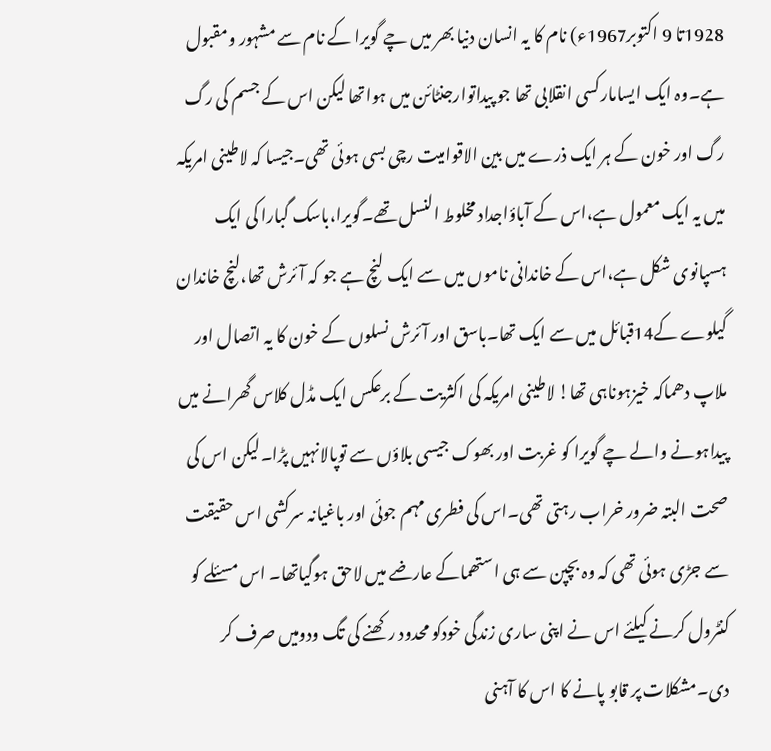1928تا 9 اکتوبر1967ء) نام کا یہ انسان دنیا بھر میں چے گویرا کے نام سے مشہور ومقبول ہے۔وہ ایک ایسامارکسی انقلابی تھا جو پیداتوارجنٹائن میں ہواتھا لیکن اس کے جسم کی رگ رگ اور خون کے ہر ایک ذرے میں بین الاقوامیت رچی بسی ہوئی تھی۔جیسا کہ لاطینی امریکہ میں یہ ایک معمول ہے،اس کے آباؤاجداد مخلوط النسل تھے۔گویرا،باسک گبارا کی ایک ہسپانوی شکل ہے،اس کے خاندانی ناموں میں سے ایک لنچ ہے جو کہ آئرش تھا،لنچ خاندان گیلوے کے14قبائل میں سے ایک تھا۔باسق اور آئرش نسلوں کے خون کا یہ اتصال اور ملاپ دھماکہ خیزہوناہی تھا! لاطینی امریکہ کی اکثریت کے برعکس ایک مڈل کلاس گھرانے میں پیداہونے والے چے گویرا کو غربت اور بھوک جیسی بلاؤں سے توپالانہیں پڑا۔لیکن اس کی صحت البتہ ضرور خراب رہتی تھی۔اس کی فطری مہم جوئی اور باغیانہ سرکشی اس حقیقت سے جڑی ہوئی تھی کہ وہ بچپن سے ہی استھماکے عارضے میں لاحق ہوگیاتھا۔ اس مسئلے کو کنٹرول کرنے کیلئے اس نے اپنی ساری زندگی خودکو محدود رکھنے کی تگ ودومیں صرف کر دی۔مشکلات پر قابو پانے کا اس کا آہنی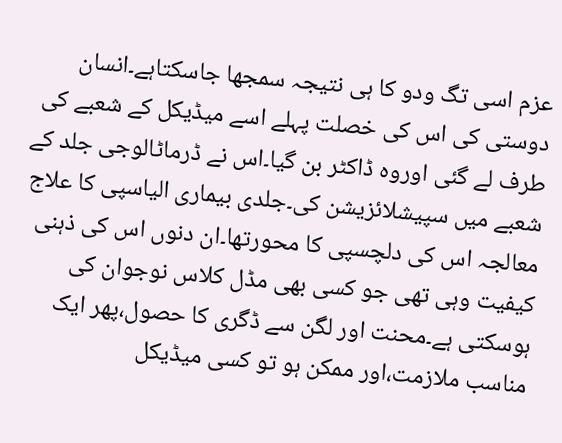عزم اسی تگ ودو کا ہی نتیجہ سمجھا جاسکتاہے۔انسان دوستی کی اس کی خصلت پہلے اسے میڈیکل کے شعبے کی طرف لے گئی اوروہ ڈاکٹر بن گیا۔اس نے ڈرماٹالوجی جلد کے شعبے میں سپیشلائزیشن کی۔جلدی بیماری الیاسپی کا علاج معالجہ اس کی دلچسپی کا محورتھا۔ان دنوں اس کی ذہنی کیفیت وہی تھی جو کسی بھی مڈل کلاس نوجوان کی ہوسکتی ہے۔محنت اور لگن سے ڈگری کا حصول،پھر ایک مناسب ملازمت،اور ممکن ہو تو کسی میڈیکل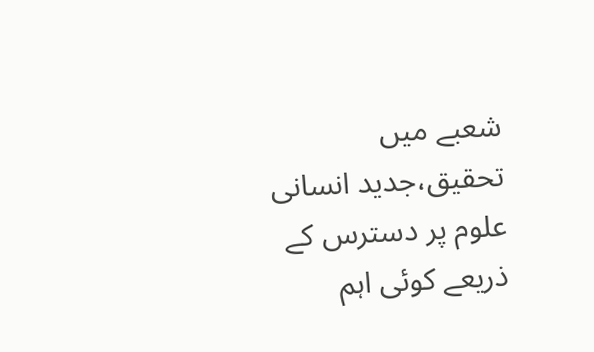شعبے میں تحقیق،جدید انسانی علوم پر دسترس کے ذریعے کوئی اہم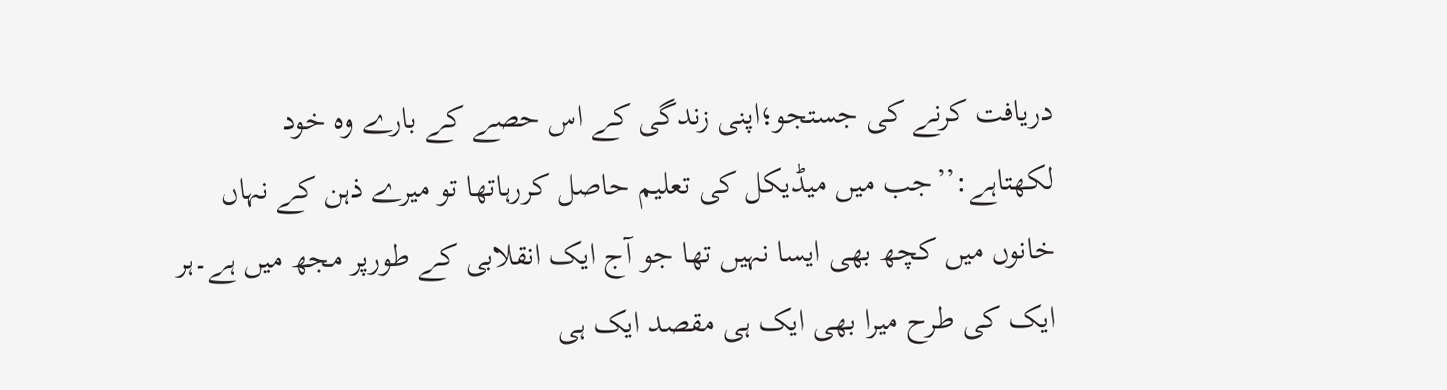دریافت کرنے کی جستجو؛اپنی زندگی کے اس حصے کے بارے وہ خود لکھتاہے:’’جب میں میڈیکل کی تعلیم حاصل کررہاتھا تو میرے ذہن کے نہاں خانوں میں کچھ بھی ایسا نہیں تھا جو آج ایک انقلابی کے طورپر مجھ میں ہے۔ہر ایک کی طرح میرا بھی ایک ہی مقصد ایک ہی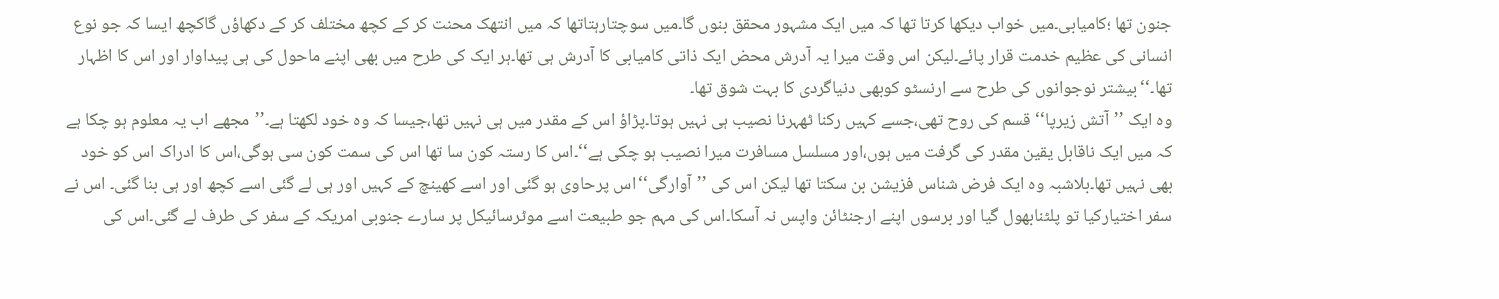جنون تھا ؛کامیابی۔میں خواب دیکھا کرتا تھا کہ میں ایک مشہور محقق بنوں گا۔میں سوچتارہتاتھا کہ میں انتھک محنت کر کے کچھ مختلف کر کے دکھاؤں گاکچھ ایسا کہ جو نوع انسانی کی عظیم خدمت قرار پائے۔لیکن اس وقت میرا یہ آدرش محض ایک ذاتی کامیابی کا آدرش ہی تھا۔ہر ایک کی طرح میں بھی اپنے ماحول کی ہی پیداوار اور اس کا اظہار تھا۔‘‘بیشتر نوجوانوں کی طرح سے ارنسٹو کوبھی دنیاگردی کا بہت شوق تھا۔
وہ ایک ’’آتش زیرپا‘‘ قسم کی روح تھی،جسے کہیں رکنا ٹھہرنا نصیب ہی نہیں ہوتا۔پڑاؤ اس کے مقدر میں ہی نہیں تھا،جیسا کہ وہ خود لکھتا ہے۔’’مجھے اب یہ معلوم ہو چکا ہے کہ میں ایک ناقابل یقین مقدر کی گرفت میں ہوں،اور مسلسل مسافرت میرا نصیب ہو چکی ہے‘‘۔اس کا رستہ کون سا تھا اس کی سمت کون سی ہوگی،اس کا ادراک اس کو خود بھی نہیں تھا۔بلاشبہ وہ ایک فرض شناس فزیشن بن سکتا تھا لیکن اس کی ’’آوارگی‘‘اس پرحاوی ہو گئی اور اسے کھینچ کے کہیں اور ہی لے گئی اسے کچھ اور ہی بنا گئی۔ اس نے سفر اختیارکیا تو پلٹنابھول گیا اور برسوں اپنے ارجنٹائن واپس نہ آسکا۔اس کی مہم جو طبیعت اسے موٹرسائیکل پر سارے جنوبی امریکہ کے سفر کی طرف لے گئی۔اس کی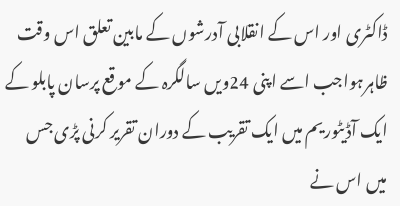ڈاکٹری اور اس کے انقلابی آدرشوں کے مابین تعلق اس وقت ظاہرہواجب اسے اپنی 24ویں سالگرہ کے موقع پرسان پابلو کے ایک آڈیٹوریم میں ایک تقریب کے دوران تقریر کرنی پڑی جس میں اس نے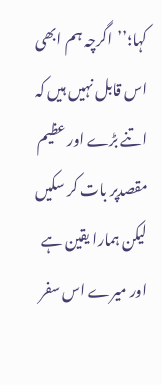کہا؛’’اگرچہ ہم ابھی اس قابل نہیں ہیں کہ اتنے بڑے اور عظیم مقصدپر بات کر سکیں لیکن ہمارا یقین ہے اور میرے اس سفر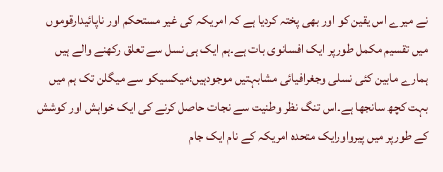نے میرے اس یقین کو اور بھی پختہ کردیا ہے کہ امریکہ کی غیر مستحکم اور ناپائیدارقوموں میں تقسیم مکمل طورپر ایک افسانوی بات ہے۔ہم ایک ہی نسل سے تعلق رکھنے والے ہیں ہمارے مابین کئی نسلی وجغرافیائی مشابہتیں موجودہیں؛میکسیکو سے میگلن تک ہم میں بہت کچھ سانجھا ہے۔اس تنگ نظر وطنیت سے نجات حاصل کرنے کی ایک خواہش اور کوشش کے طورپر میں پیرواورایک متحدہ امریکہ کے نام ایک جام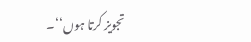تجویز کرتا ہوں‘‘۔